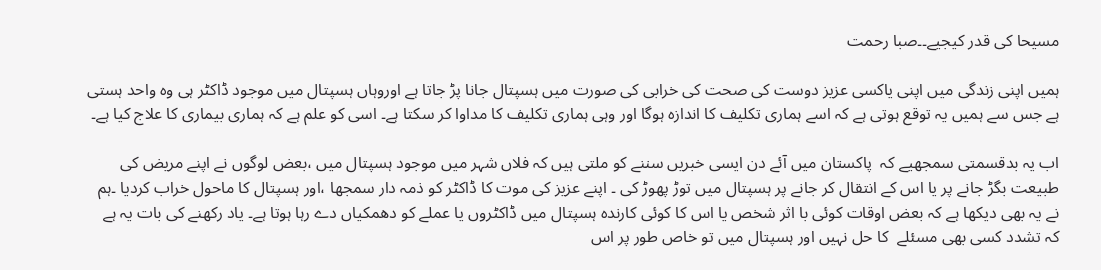مسیحا کی قدر کیجیے۔۔صبا رحمت

ہمیں اپنی زندگی میں اپنی یاکسی عزیز دوست کی صحت کی خرابی کی صورت میں ہسپتال جانا پڑ جاتا ہے اوروہاں ہسپتال میں موجود ڈاکٹر ہی وہ واحد ہستی ہے جس سے ہمیں یہ توقع ہوتی ہے کہ اسے ہماری تکلیف کا اندازہ ہوگا اور وہی ہماری تکلیف کا مداوا کر سکتا ہے۔ اسی کو علم ہے کہ ہماری بیماری کا علاج کیا ہے۔

اب یہ بدقسمتی سمجھیے کہ  پاکستان میں آئے دن ایسی خبریں سننے کو ملتی ہیں کہ فلاں شہر میں موجود ہسپتال میں ،بعض لوگوں نے اپنے مریض کی طبیعت بگڑ جانے پر یا اس کے انتقال کر جانے پر ہسپتال میں توڑ پھوڑ کی ۔ اپنے عزیز کی موت کا ڈاکٹر کو ذمہ دار سمجھا ،اور ہسپتال کا ماحول خراب کردیا ۔ہم نے یہ بھی دیکھا ہے کہ بعض اوقات کوئی با اثر شخص یا اس کا کوئی کارندہ ہسپتال میں ڈاکٹروں یا عملے کو دھمکیاں دے رہا ہوتا ہے۔ یاد رکھنے کی بات یہ ہے  کہ تشدد کسی بھی مسئلے  کا حل نہیں اور ہسپتال میں تو خاص طور پر اس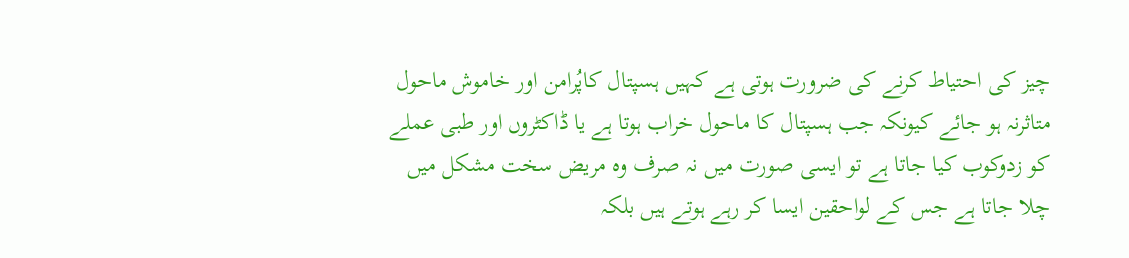چیز کی احتیاط کرنے کی ضرورت ہوتی ہے کہیں ہسپتال کاپُرامن اور خاموش ماحول متاثرنہ ہو جائے کیونکہ جب ہسپتال کا ماحول خراب ہوتا ہے یا ڈاکٹروں اور طبی عملے کو زدوکوب کیا جاتا ہے تو ایسی صورت میں نہ صرف وہ مریض سخت مشکل میں چلا جاتا ہے جس کے لواحقین ایسا کر رہے ہوتے ہیں بلکہ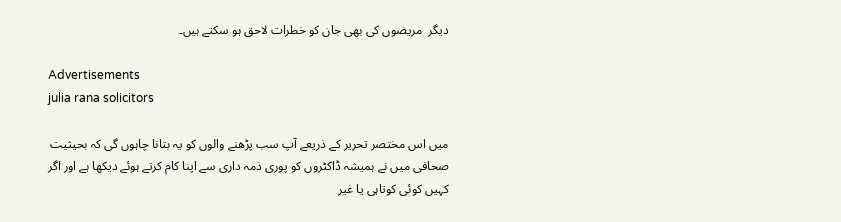دیگر  مریضوں کی بھی جان کو خطرات لاحق ہو سکتے ہیں۔

Advertisements
julia rana solicitors

میں اس مختصر تحریر کے ذریعے آپ سب پڑھنے والوں کو یہ بتانا چاہوں گی کہ بحیثیت صحافی میں نے ہمیشہ ڈاکٹروں کو پوری ذمہ داری سے اپنا کام کرتے ہوئے دیکھا ہے اور اگر کہیں کوئی کوتاہی یا غیر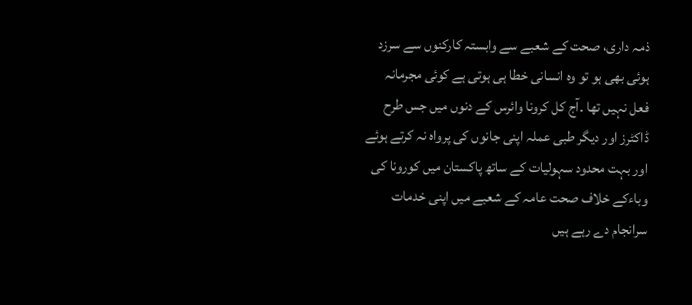ذمہ داری، صحت کے شعبے سے وابستہ کارکنوں سے سرزد ہوئی بھی ہو تو وہ انسانی خطا ہی ہوتی ہے کوئی مجرمانہ فعل نہیں تھا ۔آج کل کرونا وائرس کے دنوں میں جس طرح ڈاکٹرز اور دیگر طبی عملہ اپنی جانوں کی پرواہ نہ کرتے ہوئے اور بہت محدود سہولیات کے ساتھ پاکستان میں کورونا کی وباءکے خلاف صحت عامہ کے شعبے میں اپنی خدمات سرانجام دے رہے ہیں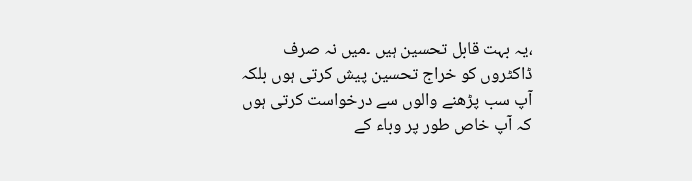،یہ بہت قابل تحسین ہیں ۔میں نہ صرف ڈاکٹروں کو خراج تحسین پیش کرتی ہوں بلکہ آپ سب پڑھنے والوں سے درخواست کرتی ہوں کہ آپ خاص طور پر وباء کے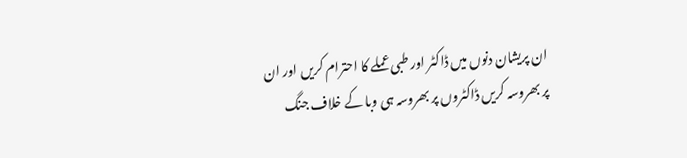ان پریشان دنوں میں ڈاکٹر اور طبی عملے کا احترام کریں اور ان پر بھروسہ کریں ڈاکٹروں پر بھروسہ ہی وبا کے خلاف جنگ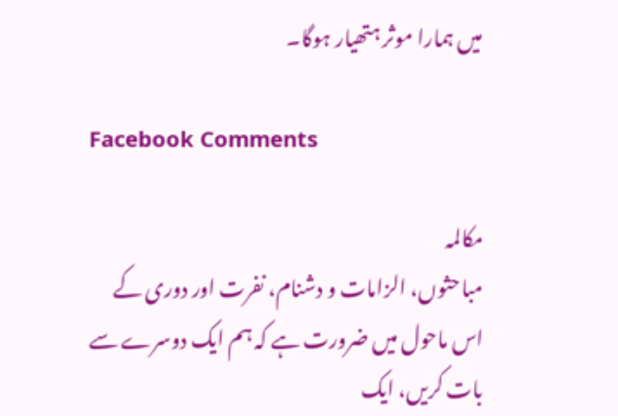میں ہمارا موثر ہتھیار ہوگا۔

Facebook Comments

مکالمہ
مباحثوں، الزامات و دشنام، نفرت اور دوری کے اس ماحول میں ضرورت ہے کہ ہم ایک دوسرے سے بات کریں، ایک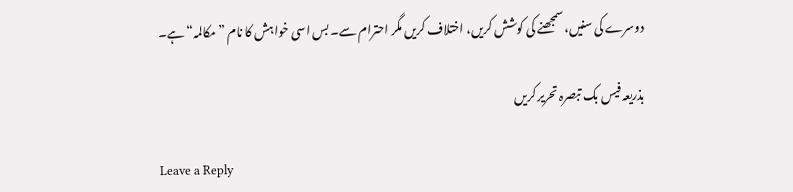دوسرے کی سنیں، سمجھنے کی کوشش کریں، اختلاف کریں مگر احترام سے۔ بس اسی خواہش کا نام ”مکالمہ“ ہے۔

بذریعہ فیس بک تبصرہ تحریر کریں

Leave a Reply